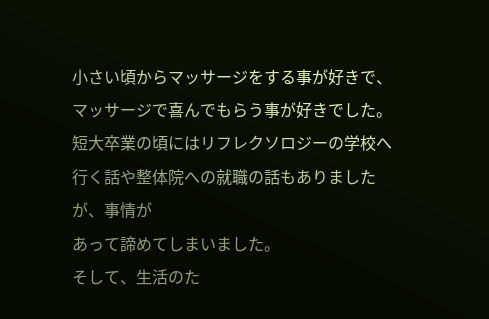小さい頃からマッサージをする事が好きで、マッサージで喜んでもらう事が好きでした。
短大卒業の頃にはリフレクソロジーの学校へ行く話や整体院への就職の話もありましたが、事情が
あって諦めてしまいました。
そして、生活のた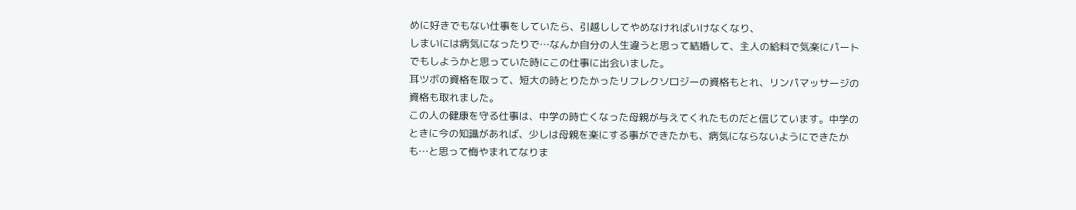めに好きでもない仕事をしていたら、引越ししてやめなければいけなくなり、
しまいには病気になったりで…なんか自分の人生違うと思って結婚して、主人の給料で気楽にパートでもしようかと思っていた時にこの仕事に出会いました。
耳ツボの資格を取って、短大の時とりたかったリフレクソロジーの資格もとれ、リンパマッサージの資格も取れました。
この人の健康を守る仕事は、中学の時亡くなった母親が与えてくれたものだと信じています。中学のときに今の知識があれば、少しは母親を楽にする事ができたかも、病気にならないようにできたかも…と思って悔やまれてなりま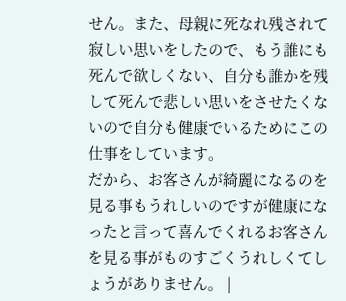せん。また、母親に死なれ残されて寂しい思いをしたので、もう誰にも死んで欲しくない、自分も誰かを残して死んで悲しい思いをさせたくないので自分も健康でいるためにこの仕事をしています。
だから、お客さんが綺麗になるのを見る事もうれしいのですが健康になったと言って喜んでくれるお客さんを見る事がものすごくうれしくてしょうがありません。 |